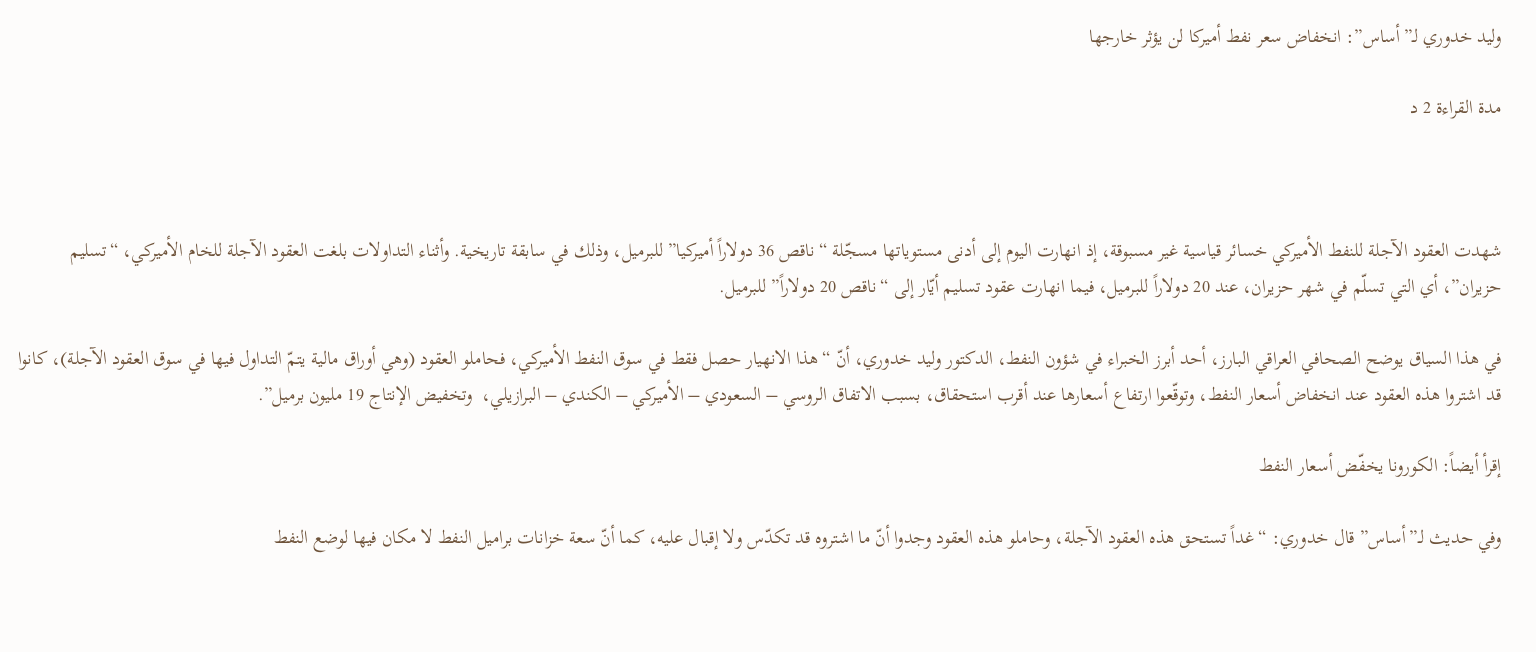وليد خدوري لـ”أساس”: انخفاض سعر نفط أميركا لن يؤثر خارجها

مدة القراءة 2 د



شهدت العقود الآجلة للنفط الأميركي خسائر قياسية غير مسبوقة، إذ انهارت اليوم إلى أدنى مستوياتها مسجّلة “ناقص 36 دولاراً أميركيا” للبرميل، وذلك في سابقة تاريخية. وأثناء التداولات بلغت العقود الآجلة للخام الأميركي، “تسليم حزيران”، أي التي تسلّم في شهر حزيران، عند 20 دولاراً للبرميل، فيما انهارت عقود تسليم أيّار إلى “ناقص 20 دولاراً” للبرميل.

في هذا السياق يوضح الصحافي العراقي البارز، أحد أبرز الخبراء في شؤون النفط، الدكتور وليد خدوري، أنّ “هذا الانهيار حصل فقط في سوق النفط الأميركي، فحاملو العقود (وهي أوراق مالية يتمّ التداول فيها في سوق العقود الآجلة)، كانوا قد اشتروا هذه العقود عند انخفاض أسعار النفط، وتوقّعوا ارتفاع أسعارها عند أقرب استحقاق، بسبب الاتفاق الروسي – السعودي – الأميركي – الكندي – البرازيلي،  وتخفيض الإنتاج 19 مليون برميل”.

إقرأ أيضاً: الكورونا يخفّض أسعار النفط

وفي حديث لـ”أساس” قال خدوري: “غداً تستحق هذه العقود الآجلة، وحاملو هذه العقود وجدوا أنّ ما اشتروه قد تكدّس ولا إقبال عليه، كما أنّ سعة خزانات براميل النفط لا مكان فيها لوضع النفط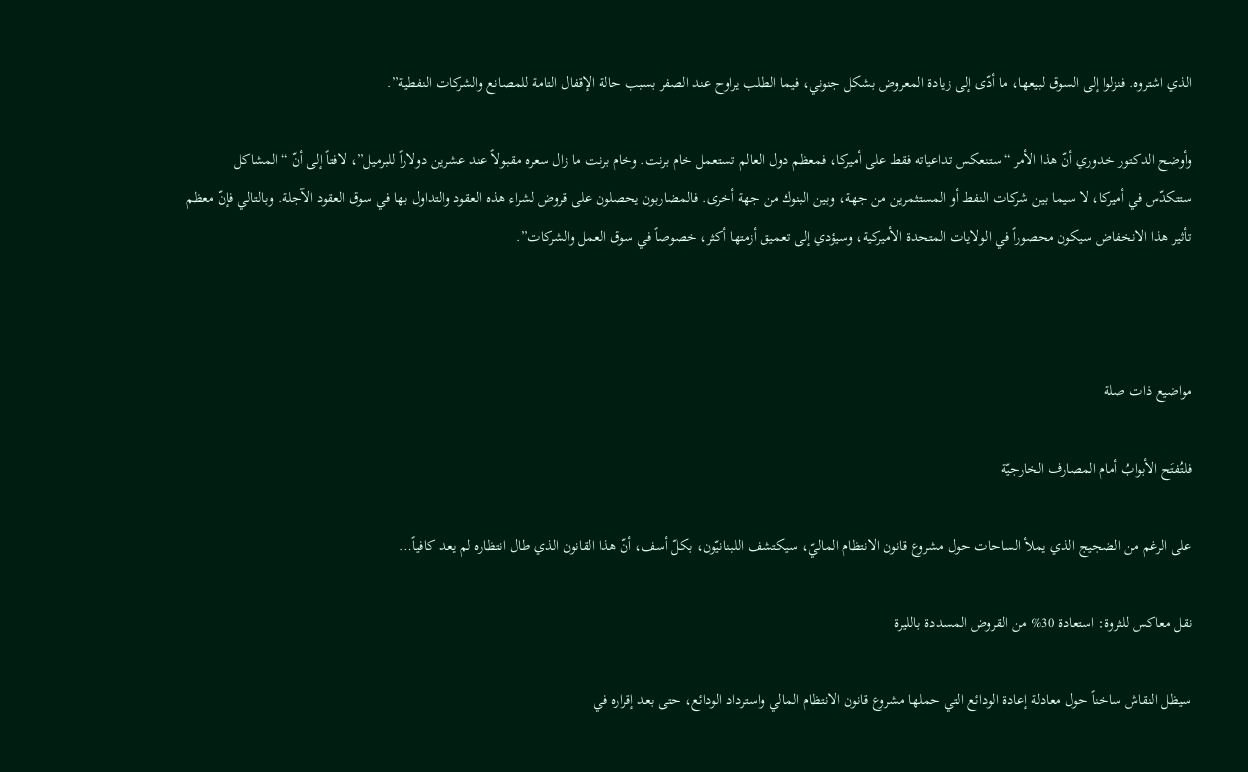الذي اشتروه. فنزلوا إلى السوق لبيعها، ما أدّى إلى زيادة المعروض بشكل جنوني، فيما الطلب يراوح عند الصفر بسبب حالة الإقفال التامة للمصانع والشركات النفطية”.

وأوضح الدكتور خدوري أنّ هذا الأمر “ستنعكس تداعياته فقط على أميركا، فمعظم دول العالم تستعمل خام برنت. وخام برنت ما زال سعره مقبولاً عند عشرين دولاراً للبرميل”، لافتاً إلى أنّ “المشاكل ستتكدّس في أميركا، لا سيما بين شركات النفط أو المستثمرين من جهة، وبين البنوك من جهة أخرى. فالمضاربون يحصلون على قروض لشراء هذه العقود والتداول بها في سوق العقود الآجلة. وبالتالي فإنّ معظم تأثير هذا الانخفاض سيكون محصوراً في الولايات المتحدة الأميركية، وسيؤدي إلى تعميق أزمتها أكثر، خصوصاً في سوق العمل والشركات”.



مواضيع ذات صلة

فلتُفتَح الأبوابُ أمام المصارف الخارجيّة

على الرغم من الضجيج الذي يملأ الساحات حول مشروع قانون الانتظام الماليّ، سيكتشف اللبنانيّون، بكلّ أسف، أنّ هذا القانون الذي طال انتظاره لم يعد كافياً…

نقل معاكس للثروة: استعادة 30% من القروض المسددة بالليرة

سيظل النقاش ساخناً حول معادلة إعادة الودائع التي حملها مشروع قانون الانتظام المالي واسترداد الودائع، حتى بعد إقراره في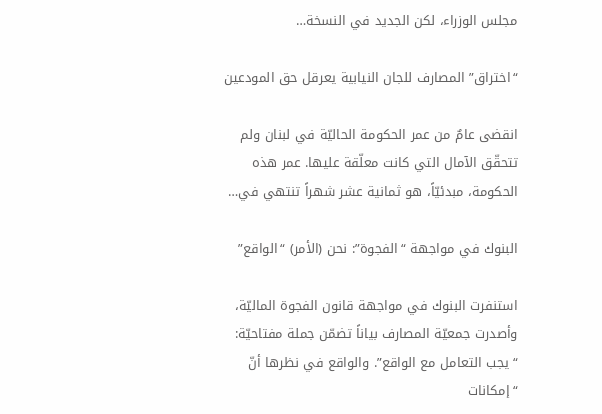مجلس الوزراء، لكن الجديد في النسخة…

“اختراق” المصارف للجان النيابية يعرقل حق المودعين

انقضى عامٌ من عمر الحكومة الحاليّة في لبنان ولم تتحقّق الآمال التي كانت معلّقة عليها. عمر هذه الحكومة، مبدئيّاً، هو ثمانية عشر شهراً تنتهي في…

البنوك في مواجهة “الفجوة”: نحن (الأمر) “الواقع”

استنفرت البنوك في مواجهة قانون الفجوة الماليّة، وأصدرت جمعيّة المصارف بياناً تضمّن جملة مفتاحيّة: “يجب التعامل مع الواقع”. والواقع في نظرها أنّ “إمكانات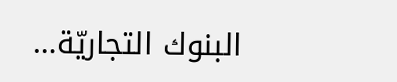البنوك التجاريّة…